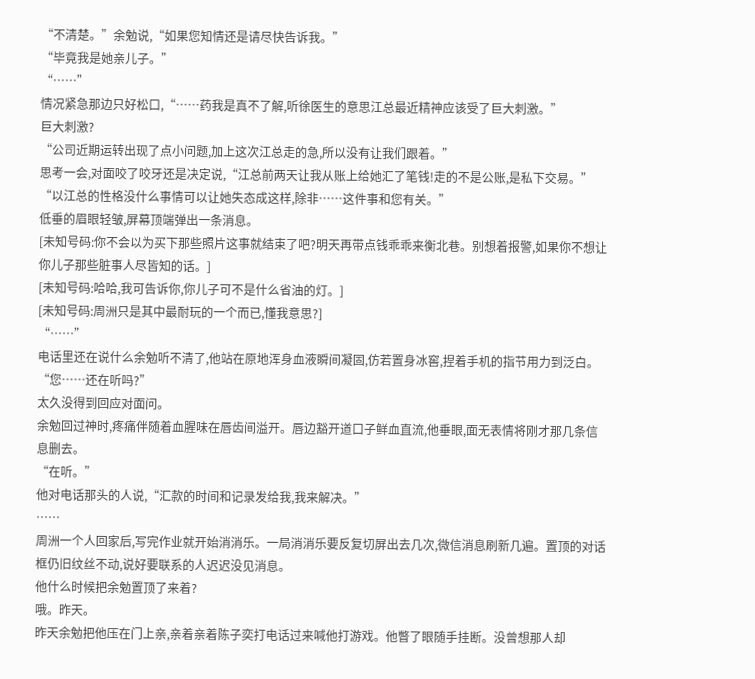“不清楚。”余勉说,“如果您知情还是请尽快告诉我。”
“毕竟我是她亲儿子。”
“……”
情况紧急那边只好松口,“……药我是真不了解,听徐医生的意思江总最近精神应该受了巨大刺激。”
巨大刺激?
“公司近期运转出现了点小问题,加上这次江总走的急,所以没有让我们跟着。”
思考一会,对面咬了咬牙还是决定说,“江总前两天让我从账上给她汇了笔钱!走的不是公账,是私下交易。”
“以江总的性格没什么事情可以让她失态成这样,除非……这件事和您有关。”
低垂的眉眼轻皱,屏幕顶端弹出一条消息。
[未知号码:你不会以为买下那些照片这事就结束了吧?明天再带点钱乖乖来衡北巷。别想着报警,如果你不想让你儿子那些脏事人尽皆知的话。]
[未知号码:哈哈,我可告诉你,你儿子可不是什么省油的灯。]
[未知号码:周洲只是其中最耐玩的一个而已,懂我意思?]
“……”
电话里还在说什么余勉听不清了,他站在原地浑身血液瞬间凝固,仿若置身冰窖,捏着手机的指节用力到泛白。
“您……还在听吗?”
太久没得到回应对面问。
余勉回过神时,疼痛伴随着血腥味在唇齿间溢开。唇边豁开道口子鲜血直流,他垂眼,面无表情将刚才那几条信息删去。
“在听。”
他对电话那头的人说,“汇款的时间和记录发给我,我来解决。”
……
周洲一个人回家后,写完作业就开始消消乐。一局消消乐要反复切屏出去几次,微信消息刷新几遍。置顶的对话框仍旧纹丝不动,说好要联系的人迟迟没见消息。
他什么时候把余勉置顶了来着?
哦。昨天。
昨天余勉把他压在门上亲,亲着亲着陈子奕打电话过来喊他打游戏。他瞥了眼随手挂断。没曾想那人却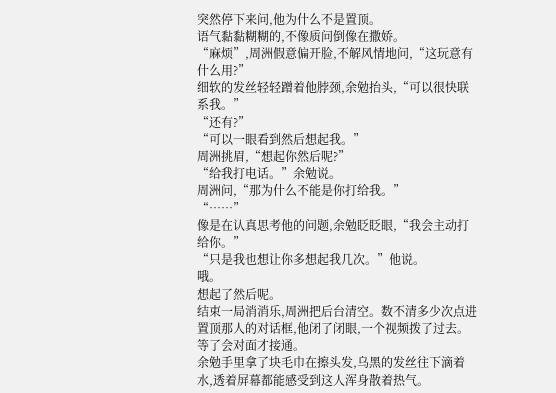突然停下来问,他为什么不是置顶。
语气黏黏糊糊的,不像质问倒像在撒娇。
“麻烦”,周洲假意偏开脸,不解风情地问,“这玩意有什么用?”
细软的发丝轻轻蹭着他脖颈,余勉抬头,“可以很快联系我。”
“还有?”
“可以一眼看到然后想起我。”
周洲挑眉,“想起你然后呢?”
“给我打电话。”余勉说。
周洲问,“那为什么不能是你打给我。”
“……”
像是在认真思考他的问题,余勉眨眨眼,“我会主动打给你。”
“只是我也想让你多想起我几次。”他说。
哦。
想起了然后呢。
结束一局消消乐,周洲把后台清空。数不清多少次点进置顶那人的对话框,他闭了闭眼,一个视频拨了过去。
等了会对面才接通。
余勉手里拿了块毛巾在擦头发,乌黑的发丝往下滴着水,透着屏幕都能感受到这人浑身散着热气。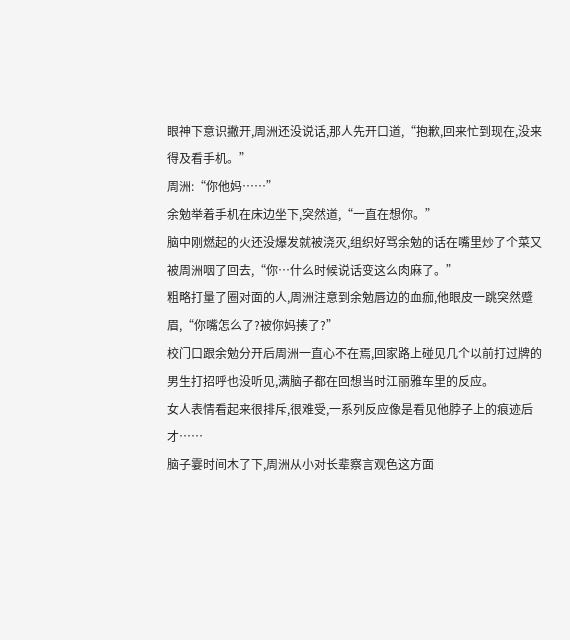眼神下意识撇开,周洲还没说话,那人先开口道,“抱歉,回来忙到现在,没来得及看手机。”
周洲:“你他妈……”
余勉举着手机在床边坐下,突然道,“一直在想你。”
脑中刚燃起的火还没爆发就被浇灭,组织好骂余勉的话在嘴里炒了个菜又被周洲咽了回去,“你…什么时候说话变这么肉麻了。”
粗略打量了圈对面的人,周洲注意到余勉唇边的血痂,他眼皮一跳突然蹙眉,“你嘴怎么了?被你妈揍了?”
校门口跟余勉分开后周洲一直心不在焉,回家路上碰见几个以前打过牌的男生打招呼也没听见,满脑子都在回想当时江丽雅车里的反应。
女人表情看起来很排斥,很难受,一系列反应像是看见他脖子上的痕迹后才……
脑子霎时间木了下,周洲从小对长辈察言观色这方面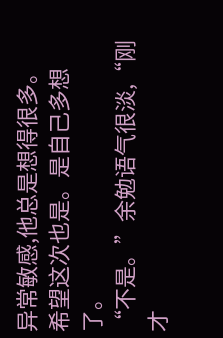异常敏感,他总是想得很多。
希望这次也是。是自己多想了。
“不是。”余勉语气很淡,“刚才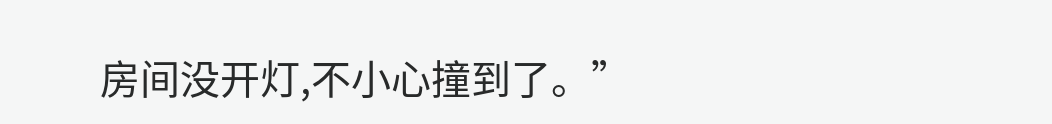房间没开灯,不小心撞到了。”